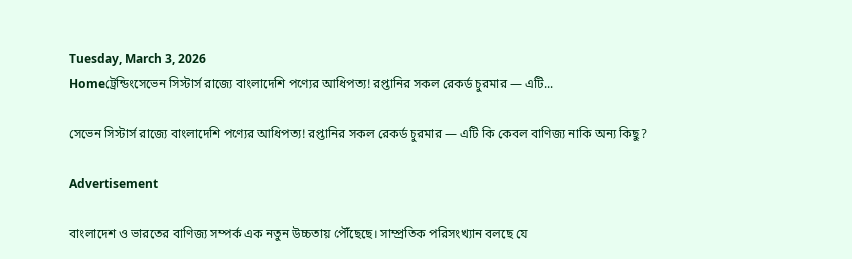Tuesday, March 3, 2026
Homeট্রেন্ডিংসেভেন সিস্টার্স রাজ্যে বাংলাদেশি পণ্যের আধিপত্য! রপ্তানির সকল রেকর্ড চুরমার — এটি...

সেভেন সিস্টার্স রাজ্যে বাংলাদেশি পণ্যের আধিপত্য! রপ্তানির সকল রেকর্ড চুরমার — এটি কি কেবল বাণিজ্য নাকি অন্য কিছু?

Advertisement

বাংলাদেশ ও ভারতের বাণিজ্য সম্পর্ক এক নতুন উচ্চতায় পৌঁছেছে। সাম্প্রতিক পরিসংখ্যান বলছে যে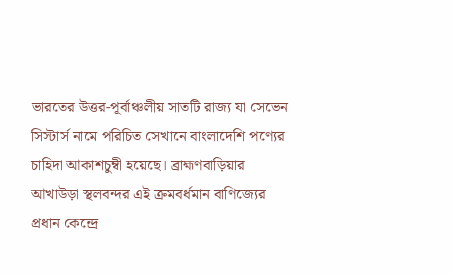ভারতের উত্তর-পূর্বাঞ্চলীয় সাতটি রাজ্য যা সেভেন সিস্টার্স নামে পরিচিত সেখানে বাংলাদেশি পণ্যের চাহিদা আকাশচুম্বী হয়েছে। ব্রাহ্মণবাড়িয়ার আখাউড়া স্থলবন্দর এই ক্রমবর্ধমান বাণিজ্যের প্রধান কেন্দ্রে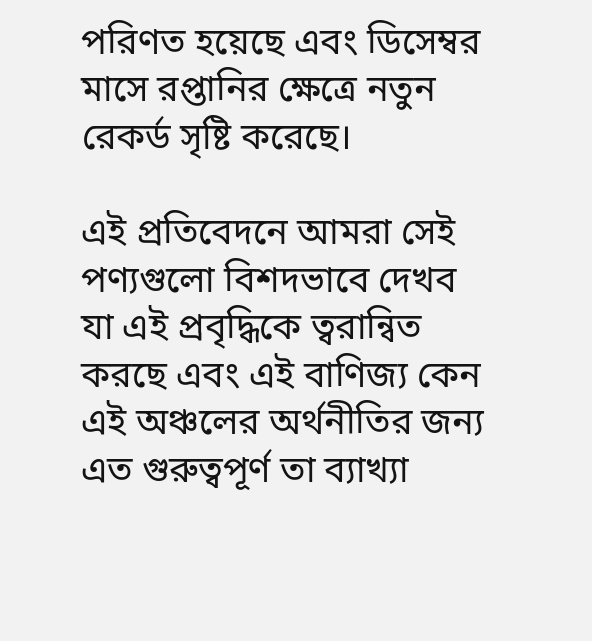পরিণত হয়েছে এবং ডিসেম্বর মাসে রপ্তানির ক্ষেত্রে নতুন রেকর্ড সৃষ্টি করেছে।

এই প্রতিবেদনে আমরা সেই পণ্যগুলো বিশদভাবে দেখব যা এই প্রবৃদ্ধিকে ত্বরান্বিত করছে এবং এই বাণিজ্য কেন এই অঞ্চলের অর্থনীতির জন্য এত গুরুত্বপূর্ণ তা ব্যাখ্যা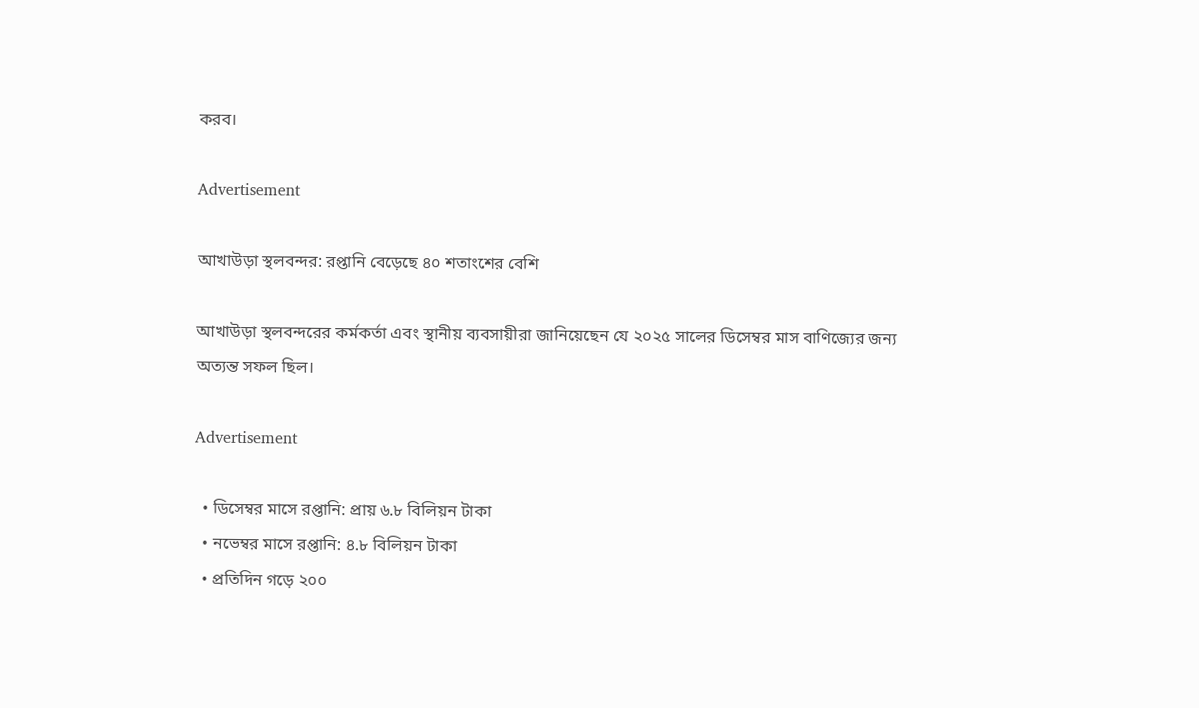করব।

Advertisement

আখাউড়া স্থলবন্দর: রপ্তানি বেড়েছে ৪০ শতাংশের বেশি

আখাউড়া স্থলবন্দরের কর্মকর্তা এবং স্থানীয় ব্যবসায়ীরা জানিয়েছেন যে ২০২৫ সালের ডিসেম্বর মাস বাণিজ্যের জন্য অত্যন্ত সফল ছিল।

Advertisement

  • ডিসেম্বর মাসে রপ্তানি: প্রায় ৬.৮ বিলিয়ন টাকা
  • নভেম্বর মাসে রপ্তানি: ৪.৮ বিলিয়ন টাকা
  • প্রতিদিন গড়ে ২০০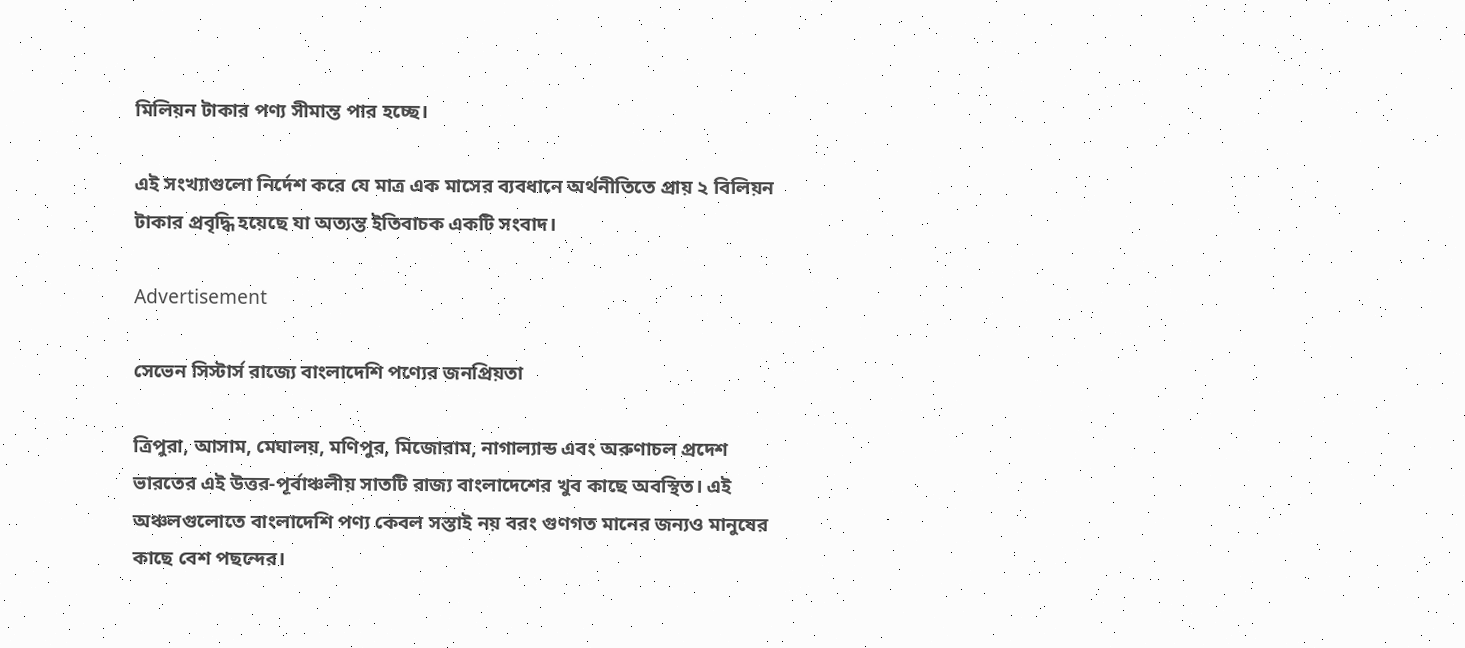মিলিয়ন টাকার পণ্য সীমান্ত পার হচ্ছে।

এই সংখ্যাগুলো নির্দেশ করে যে মাত্র এক মাসের ব্যবধানে অর্থনীতিতে প্রায় ২ বিলিয়ন টাকার প্রবৃদ্ধি হয়েছে যা অত্যন্ত ইতিবাচক একটি সংবাদ।

Advertisement

সেভেন সিস্টার্স রাজ্যে বাংলাদেশি পণ্যের জনপ্রিয়তা

ত্রিপুরা, আসাম, মেঘালয়, মণিপুর, মিজোরাম, নাগাল্যান্ড এবং অরুণাচল প্রদেশ ভারতের এই উত্তর-পূর্বাঞ্চলীয় সাতটি রাজ্য বাংলাদেশের খুব কাছে অবস্থিত। এই অঞ্চলগুলোতে বাংলাদেশি পণ্য কেবল সস্তাই নয় বরং গুণগত মানের জন্যও মানুষের কাছে বেশ পছন্দের।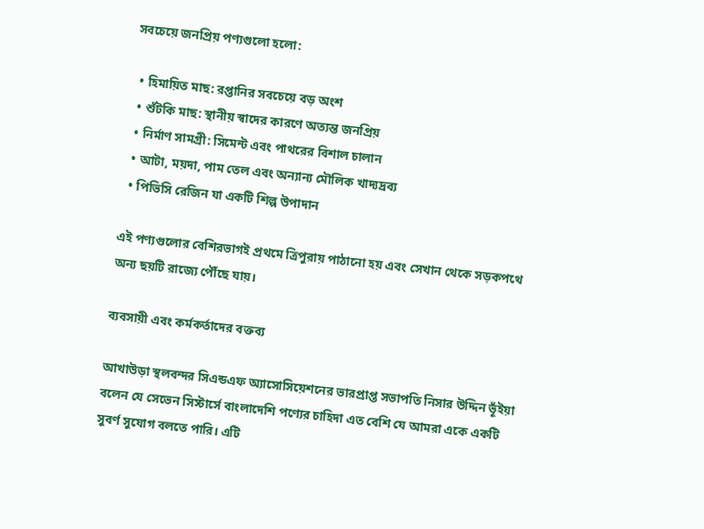সবচেয়ে জনপ্রিয় পণ্যগুলো হলো:

  • হিমায়িত মাছ: রপ্তানির সবচেয়ে বড় অংশ
  • শুঁটকি মাছ: স্থানীয় স্বাদের কারণে অত্যন্ত জনপ্রিয়
  • নির্মাণ সামগ্রী: সিমেন্ট এবং পাথরের বিশাল চালান
  • আটা, ময়দা, পাম তেল এবং অন্যান্য মৌলিক খাদ্যদ্রব্য
  • পিভিসি রেজিন যা একটি শিল্প উপাদান

এই পণ্যগুলোর বেশিরভাগই প্রথমে ত্রিপুরায় পাঠানো হয় এবং সেখান থেকে সড়কপথে অন্য ছয়টি রাজ্যে পৌঁছে যায়।

ব্যবসায়ী এবং কর্মকর্তাদের বক্তব্য

আখাউড়া স্থলবন্দর সিএন্ডএফ অ্যাসোসিয়েশনের ভারপ্রাপ্ত সভাপতি নিসার উদ্দিন ভূঁইয়া বলেন যে সেভেন সিস্টার্সে বাংলাদেশি পণ্যের চাহিদা এত বেশি যে আমরা একে একটি সুবর্ণ সুযোগ বলতে পারি। এটি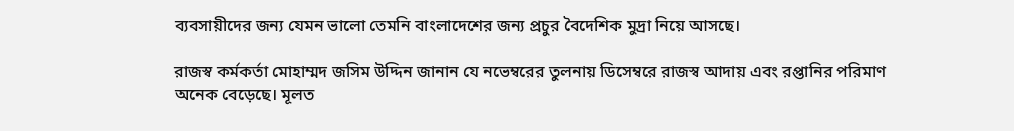ব্যবসায়ীদের জন্য যেমন ভালো তেমনি বাংলাদেশের জন্য প্রচুর বৈদেশিক মুদ্রা নিয়ে আসছে।

রাজস্ব কর্মকর্তা মোহাম্মদ জসিম উদ্দিন জানান যে নভেম্বরের তুলনায় ডিসেম্বরে রাজস্ব আদায় এবং রপ্তানির পরিমাণ অনেক বেড়েছে। মূলত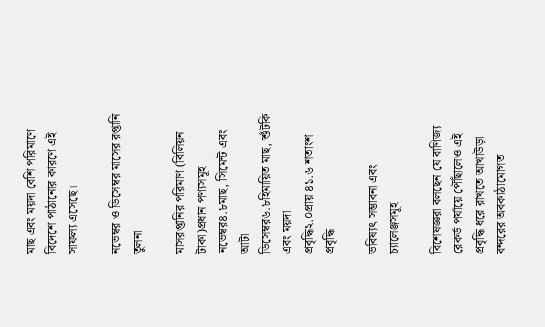মাছ এবং ময়দা বেশি পরিমাণে বিদেশে পাঠানোর কারণে এই সাফল্য এসেছে।

নভেম্বর ও ডিসেম্বর মাসের রপ্তানি তুলনা

মাসরপ্তানির পরিমাণ (বিলিয়ন টাকা)প্রধান পণ্যসমূহ
নভেম্বর৪.৮মাছ, সিমেন্ট এবং আটা
ডিসেম্বর৬.৮হিমায়িত মাছ, শুঁটকি এবং ময়দা
প্রবৃদ্ধি২.০প্রায় ৪১.৬ শতাংশ প্রবৃদ্ধি

ভবিষ্যৎ সম্ভাবনা এবং চ্যালেঞ্জসমূহ

বিশেষজ্ঞরা বলছেন যে বাণিজ্য রেকর্ড পর্যায়ে পৌঁছালেও এই প্রবৃদ্ধি ধরে রাখতে আখাউড়া বন্দরের অবকাঠামোগত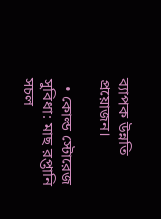ব্যাপক উন্নতি প্রয়োজন।

  • কোল্ড স্টোরেজ সুবিধা: মাছ রপ্তানি সচল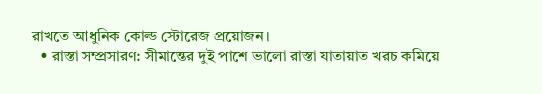রাখতে আধুনিক কোল্ড স্টোরেজ প্রয়োজন।
  • রাস্তা সম্প্রসারণ: সীমান্তের দুই পাশে ভালো রাস্তা যাতায়াত খরচ কমিয়ে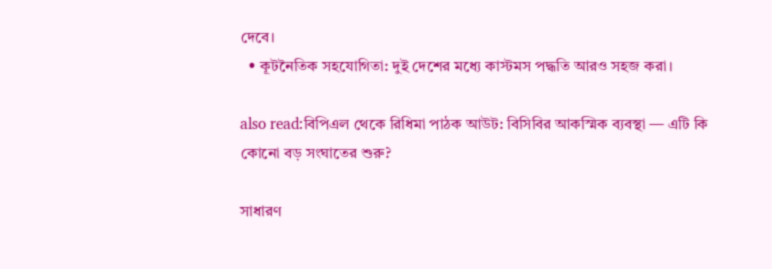দেবে।
  • কূটনৈতিক সহযোগিতা: দুই দেশের মধ্যে কাস্টমস পদ্ধতি আরও সহজ করা।

also read:বিপিএল থেকে রিধিমা পাঠক আউট: বিসিবির আকস্মিক ব্যবস্থা — এটি কি কোনো বড় সংঘাতের শুরু?

সাধারণ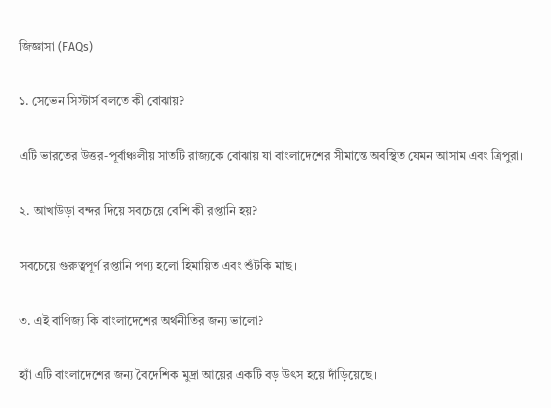জিজ্ঞাসা (FAQs)

১. সেভেন সিস্টার্স বলতে কী বোঝায়?

এটি ভারতের উত্তর-পূর্বাঞ্চলীয় সাতটি রাজ্যকে বোঝায় যা বাংলাদেশের সীমান্তে অবস্থিত যেমন আসাম এবং ত্রিপুরা।

২. আখাউড়া বন্দর দিয়ে সবচেয়ে বেশি কী রপ্তানি হয়?

সবচেয়ে গুরুত্বপূর্ণ রপ্তানি পণ্য হলো হিমায়িত এবং শুঁটকি মাছ।

৩. এই বাণিজ্য কি বাংলাদেশের অর্থনীতির জন্য ভালো?

হ্যাঁ এটি বাংলাদেশের জন্য বৈদেশিক মুদ্রা আয়ের একটি বড় উৎস হয়ে দাঁড়িয়েছে।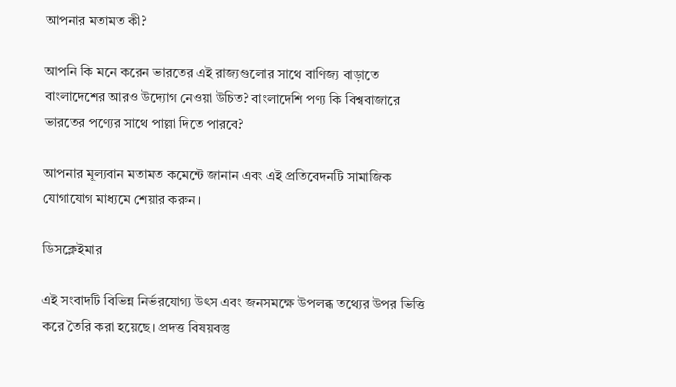আপনার মতামত কী?

আপনি কি মনে করেন ভারতের এই রাজ্যগুলোর সাথে বাণিজ্য বাড়াতে বাংলাদেশের আরও উদ্যোগ নেওয়া উচিত? বাংলাদেশি পণ্য কি বিশ্ববাজারে ভারতের পণ্যের সাথে পাল্লা দিতে পারবে?

আপনার মূল্যবান মতামত কমেন্টে জানান এবং এই প্রতিবেদনটি সামাজিক যোগাযোগ মাধ্যমে শেয়ার করুন।

ডিসক্লেইমার

এই সংবাদটি বিভিন্ন নির্ভরযোগ্য উৎস এবং জনসমক্ষে উপলব্ধ তথ্যের উপর ভিত্তি করে তৈরি করা হয়েছে। প্রদত্ত বিষয়বস্তু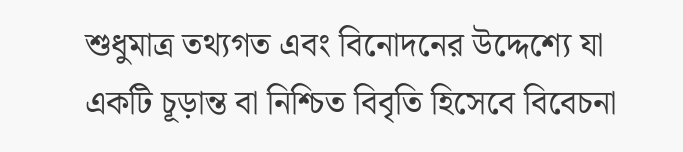শুধুমাত্র তথ্যগত এবং বিনোদনের উদ্দেশ্যে যা একটি চূড়ান্ত বা নিশ্চিত বিবৃতি হিসেবে বিবেচনা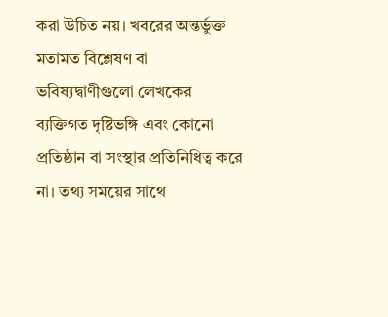করা উচিত নয়। খবরের অন্তর্ভুক্ত মতামত বিশ্লেষণ বা ভবিষ্যদ্বাণীগুলো লেখকের ব্যক্তিগত দৃষ্টিভঙ্গি এবং কোনো প্রতিষ্ঠান বা সংস্থার প্রতিনিধিত্ব করে না। তথ্য সময়ের সাথে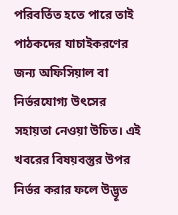পরিবর্তিত হতে পারে তাই পাঠকদের যাচাইকরণের জন্য অফিসিয়াল বা নির্ভরযোগ্য উৎসের সহায়তা নেওয়া উচিত। এই খবরের বিষয়বস্তুর উপর নির্ভর করার ফলে উদ্ভূত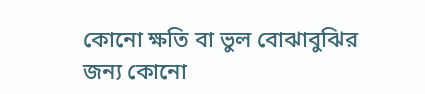কোনো ক্ষতি বা ভুল বোঝাবুঝির জন্য কোনো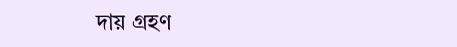দায় গ্রহণ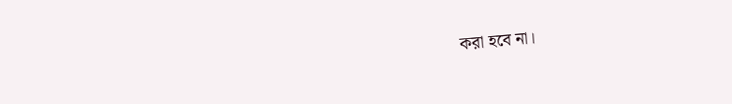করা হবে না।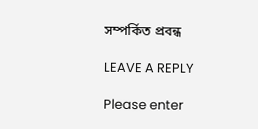সম্পর্কিত প্রবন্ধ

LEAVE A REPLY

Please enter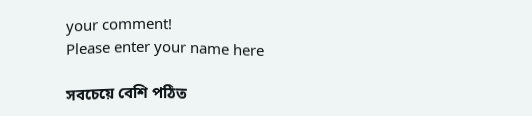your comment!
Please enter your name here

সবচেয়ে বেশি পঠিত